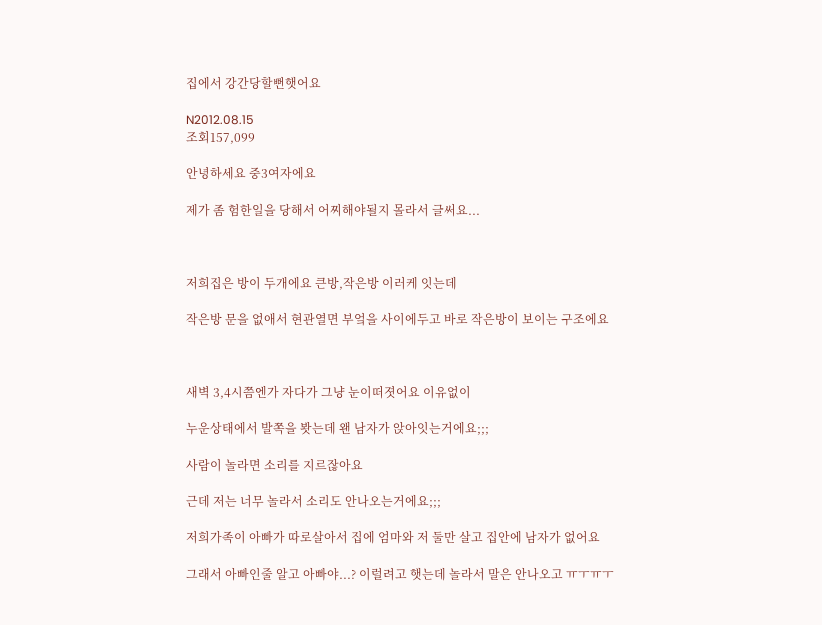집에서 강간당할뻔햇어요

N2012.08.15
조회157,099

안녕하세요 중3여자에요

제가 좀 험한일을 당해서 어찌해야될지 몰라서 글써요...



저희집은 방이 두개에요 큰방,작은방 이러케 잇는데

작은방 문을 없애서 현관열면 부엌을 사이에두고 바로 작은방이 보이는 구조에요



새벽 3,4시쯤엔가 자다가 그냥 눈이떠졋어요 이유없이

누운상태에서 발쪽을 봣는데 왠 남자가 앉아잇는거에요;;;

사람이 놀라면 소리를 지르잖아요

근데 저는 너무 놀라서 소리도 안나오는거에요;;;

저희가족이 아빠가 따로살아서 집에 엄마와 저 둘만 살고 집안에 남자가 없어요

그래서 아빠인줄 알고 아빠야...? 이럴려고 햇는데 놀라서 말은 안나오고 ㅠㅜㅠㅜ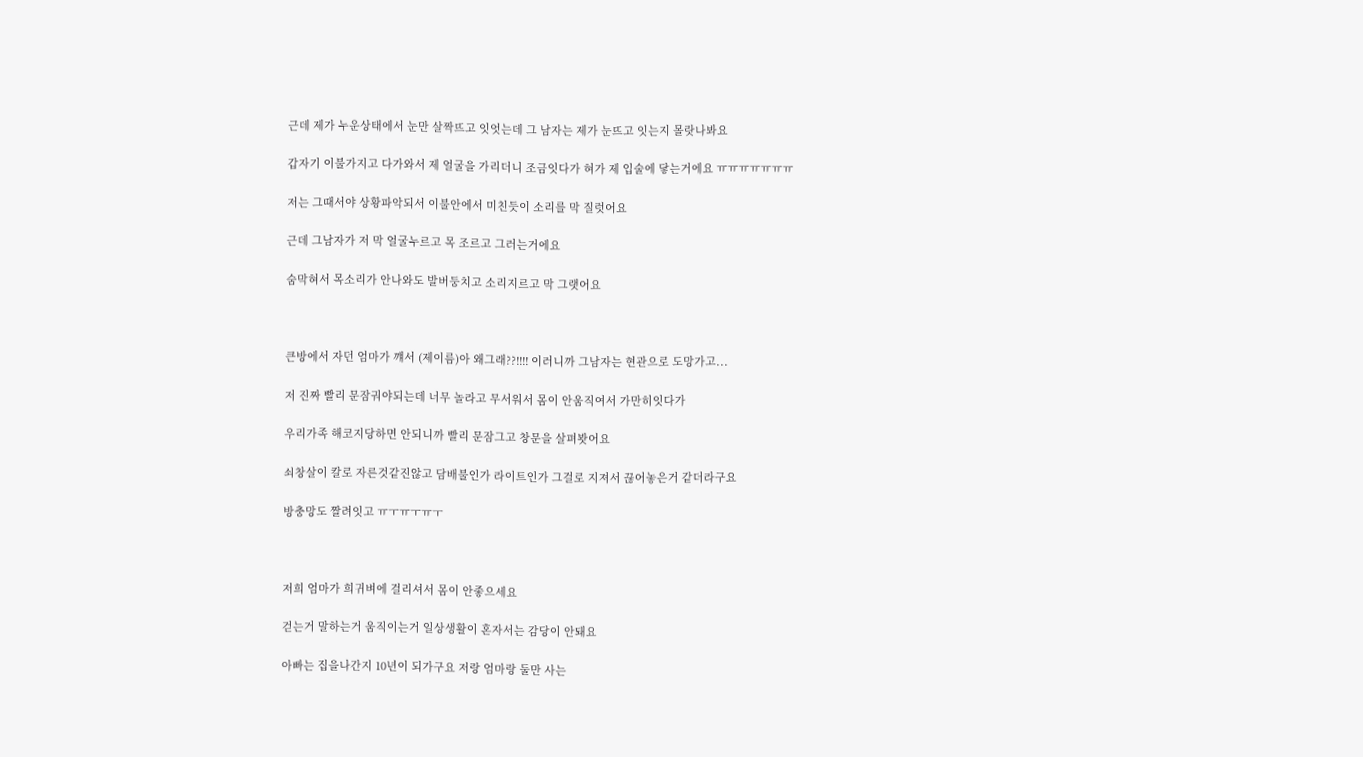근데 제가 누운상태에서 눈만 살짝뜨고 잇엇는데 그 남자는 제가 눈뜨고 잇는지 몰랏나봐요

갑자기 이불가지고 다가와서 제 얼굴을 가리더니 조금잇다가 혀가 제 입술에 닿는거에요 ㅠㅠㅠㅠㅠㅠㅠ

저는 그때서야 상황파악되서 이불안에서 미친듯이 소리를 막 질럿어요

근데 그남자가 저 막 얼굴누르고 목 조르고 그러는거에요

숨막혀서 목소리가 안나와도 발버둥치고 소리지르고 막 그랫어요



큰방에서 자던 엄마가 꺠서 (제이름)아 왜그래??!!!! 이러니까 그남자는 현관으로 도망가고...

저 진짜 빨리 문잠궈야되는데 너무 놀라고 무서워서 몸이 안움직여서 가만히잇다가

우리가족 해코지당하면 안되니까 빨리 문잠그고 창문을 살펴봣어요

쇠창살이 칼로 자른것같진않고 담배불인가 라이트인가 그걸로 지져서 끊어놓은거 같더라구요

방충망도 짤려잇고 ㅠㅜㅠㅜㅠㅜ



저희 엄마가 희귀벼에 걸리셔서 몸이 안좋으세요

걷는거 말하는거 움직이는거 일상생활이 혼자서는 감당이 안돼요

아빠는 집을나간지 10년이 되가구요 저랑 엄마랑 둘만 사는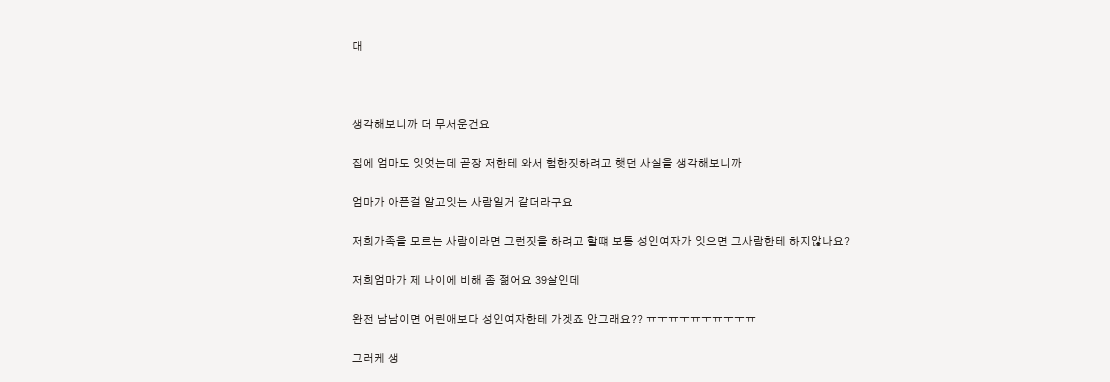대



생각해보니까 더 무서운건요

집에 엄마도 잇엇는데 곧장 저한테 와서 험한짓하려고 햇던 사실을 생각해보니까

엄마가 아픈걸 알고잇는 사람일거 같더라구요

저희가족을 모르는 사람이라면 그런짓을 하려고 할떄 보통 성인여자가 잇으면 그사람한테 하지않나요?

저희엄마가 제 나이에 비해 좀 젊어요 39살인데

완전 남남이면 어린애보다 성인여자한테 가겟죠 안그래요?? ㅠㅜㅠㅜㅠㅜㅠㅜㅜㅠ

그러케 생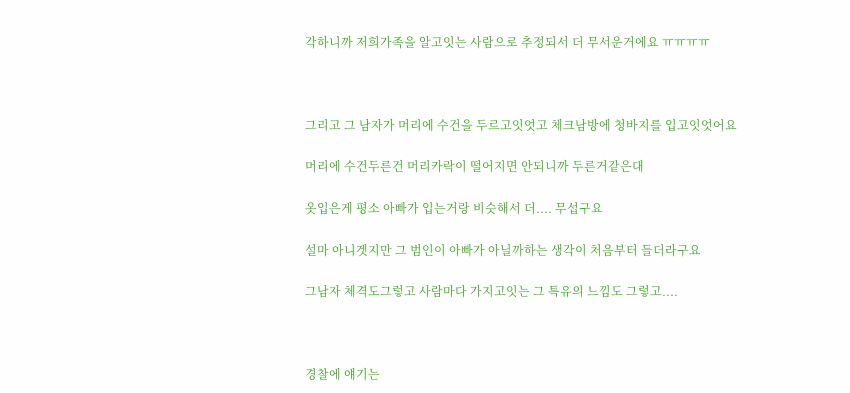각하니까 저희가족을 알고잇는 사람으로 추정되서 더 무서운거에요 ㅠㅠㅠㅠ



그리고 그 남자가 머리에 수건을 두르고잇엇고 체크남방에 청바지를 입고잇엇어요

머리에 수건두른건 머리카락이 떨어지면 안되니까 두른거같은대

옷입은게 평소 아빠가 입는거랑 비슷해서 더.... 무섭구요

설마 아니겟지만 그 범인이 아빠가 아닐까하는 생각이 처음부터 들더라구요

그남자 체격도그렇고 사람마다 가지고잇는 그 특유의 느낌도 그렇고....



경찰에 얘기는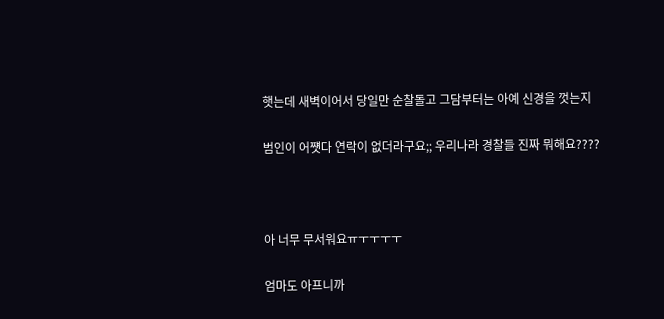햇는데 새벽이어서 당일만 순찰돌고 그담부터는 아예 신경을 껏는지

범인이 어쩃다 연락이 없더라구요;; 우리나라 경찰들 진짜 뭐해요????



아 너무 무서워요ㅠㅜㅜㅜㅜ

엄마도 아프니까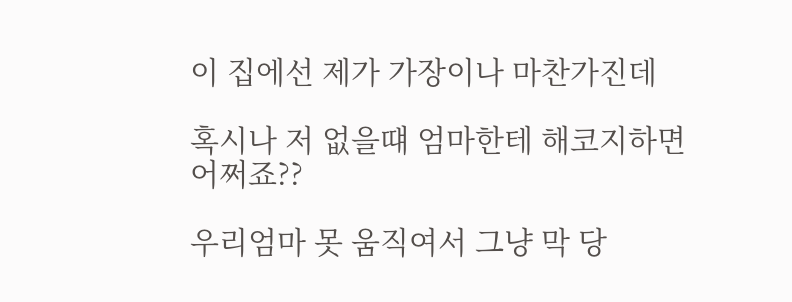이 집에선 제가 가장이나 마찬가진데

혹시나 저 없을떄 엄마한테 해코지하면 어쩌죠??

우리엄마 못 움직여서 그냥 막 당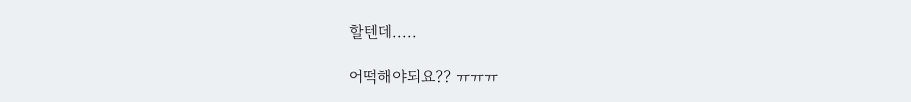할텐데.....

어떡해야되요?? ㅠㅠㅠ